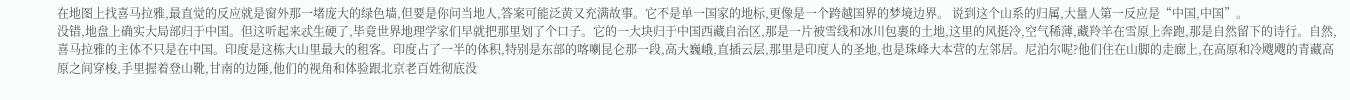在地图上找喜马拉雅,最直觉的反应就是窗外那一堵庞大的绿色墙,但要是你问当地人,答案可能泛黄又充满故事。它不是单一国家的地标,更像是一个跨越国界的梦境边界。 说到这个山系的归属,大量人第一反应是“中国,中国”。
没错,地盘上确实大局部归于中国。但这听起来忒生硬了,毕竟世界地理学家们早就把那里划了个口子。它的一大块归于中国西藏自治区,那是一片被雪线和冰川包裹的土地,这里的风挺冷,空气稀薄,藏羚羊在雪原上奔跑,那是自然留下的诗行。自然,喜马拉雅的主体不只是在中国。印度是这栋大山里最大的租客。印度占了一半的体积,特别是东部的喀喇昆仑那一段,高大巍峨,直插云层,那里是印度人的圣地,也是珠峰大本营的左邻居。尼泊尔呢?他们住在山脚的走廊上,在高原和冷飕飕的青藏高原之间穿梭,手里握着登山靴,甘南的边陲,他们的视角和体验跟北京老百姓彻底没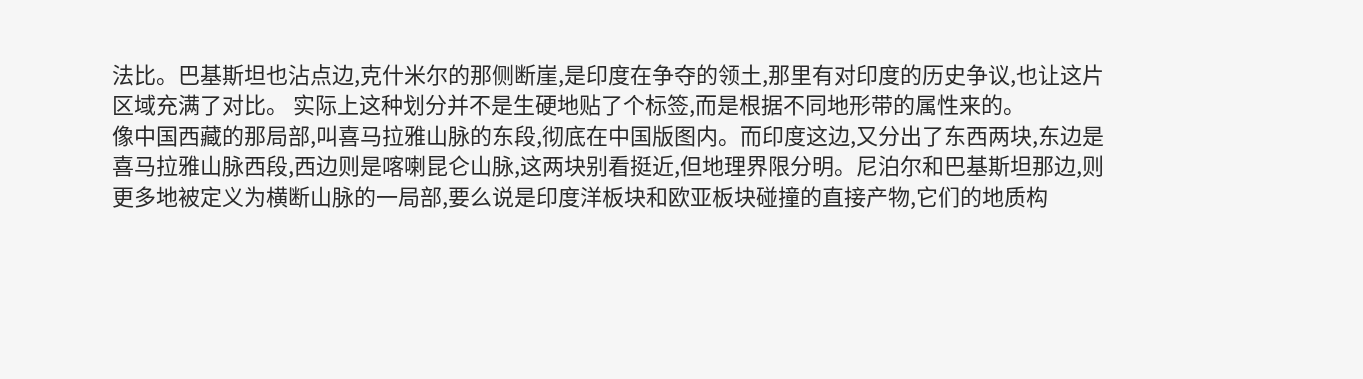法比。巴基斯坦也沾点边,克什米尔的那侧断崖,是印度在争夺的领土,那里有对印度的历史争议,也让这片区域充满了对比。 实际上这种划分并不是生硬地贴了个标签,而是根据不同地形带的属性来的。
像中国西藏的那局部,叫喜马拉雅山脉的东段,彻底在中国版图内。而印度这边,又分出了东西两块,东边是喜马拉雅山脉西段,西边则是喀喇昆仑山脉,这两块别看挺近,但地理界限分明。尼泊尔和巴基斯坦那边,则更多地被定义为横断山脉的一局部,要么说是印度洋板块和欧亚板块碰撞的直接产物,它们的地质构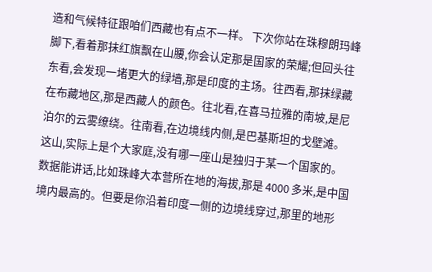造和气候特征跟咱们西藏也有点不一样。 下次你站在珠穆朗玛峰脚下,看着那抹红旗飘在山腰,你会认定那是国家的荣耀;但回头往东看,会发现一堵更大的绿墙,那是印度的主场。往西看,那抹绿藏在布藏地区,那是西藏人的颜色。往北看,在喜马拉雅的南坡,是尼泊尔的云雾缭绕。往南看,在边境线内侧,是巴基斯坦的戈壁滩。
这山,实际上是个大家庭,没有哪一座山是独归于某一个国家的。 数据能讲话,比如珠峰大本营所在地的海拔,那是 4000 多米,是中国境内最高的。但要是你沿着印度一侧的边境线穿过,那里的地形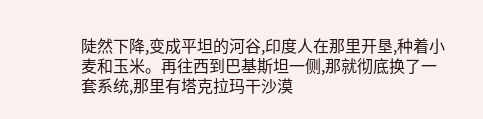陡然下降,变成平坦的河谷,印度人在那里开垦,种着小麦和玉米。再往西到巴基斯坦一侧,那就彻底换了一套系统,那里有塔克拉玛干沙漠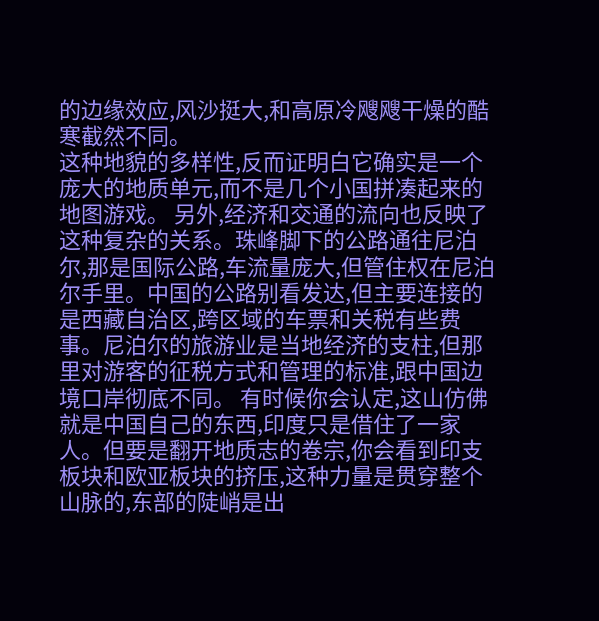的边缘效应,风沙挺大,和高原冷飕飕干燥的酷寒截然不同。
这种地貌的多样性,反而证明白它确实是一个庞大的地质单元,而不是几个小国拼凑起来的地图游戏。 另外,经济和交通的流向也反映了这种复杂的关系。珠峰脚下的公路通往尼泊尔,那是国际公路,车流量庞大,但管住权在尼泊尔手里。中国的公路别看发达,但主要连接的是西藏自治区,跨区域的车票和关税有些费事。尼泊尔的旅游业是当地经济的支柱,但那里对游客的征税方式和管理的标准,跟中国边境口岸彻底不同。 有时候你会认定,这山仿佛就是中国自己的东西,印度只是借住了一家人。但要是翻开地质志的卷宗,你会看到印支板块和欧亚板块的挤压,这种力量是贯穿整个山脉的,东部的陡峭是出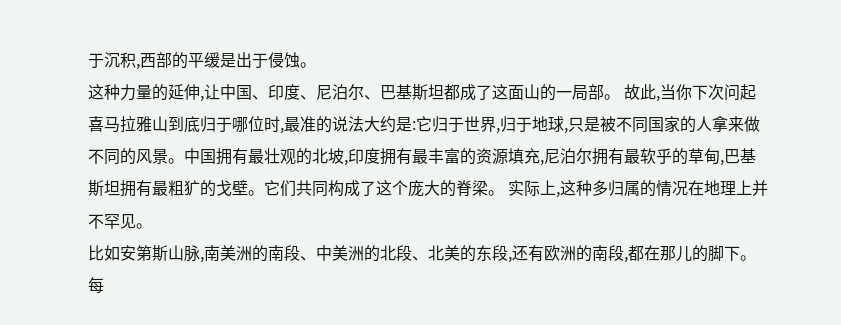于沉积,西部的平缓是出于侵蚀。
这种力量的延伸,让中国、印度、尼泊尔、巴基斯坦都成了这面山的一局部。 故此,当你下次问起喜马拉雅山到底归于哪位时,最准的说法大约是:它归于世界,归于地球,只是被不同国家的人拿来做不同的风景。中国拥有最壮观的北坡,印度拥有最丰富的资源填充,尼泊尔拥有最软乎的草甸,巴基斯坦拥有最粗犷的戈壁。它们共同构成了这个庞大的脊梁。 实际上,这种多归属的情况在地理上并不罕见。
比如安第斯山脉,南美洲的南段、中美洲的北段、北美的东段,还有欧洲的南段,都在那儿的脚下。每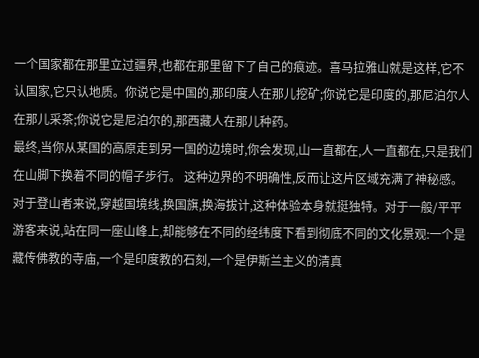一个国家都在那里立过疆界,也都在那里留下了自己的痕迹。喜马拉雅山就是这样,它不认国家,它只认地质。你说它是中国的,那印度人在那儿挖矿;你说它是印度的,那尼泊尔人在那儿采茶;你说它是尼泊尔的,那西藏人在那儿种药。
最终,当你从某国的高原走到另一国的边境时,你会发现,山一直都在,人一直都在,只是我们在山脚下换着不同的帽子步行。 这种边界的不明确性,反而让这片区域充满了神秘感。对于登山者来说,穿越国境线,换国旗,换海拔计,这种体验本身就挺独特。对于一般/平平游客来说,站在同一座山峰上,却能够在不同的经纬度下看到彻底不同的文化景观:一个是藏传佛教的寺庙,一个是印度教的石刻,一个是伊斯兰主义的清真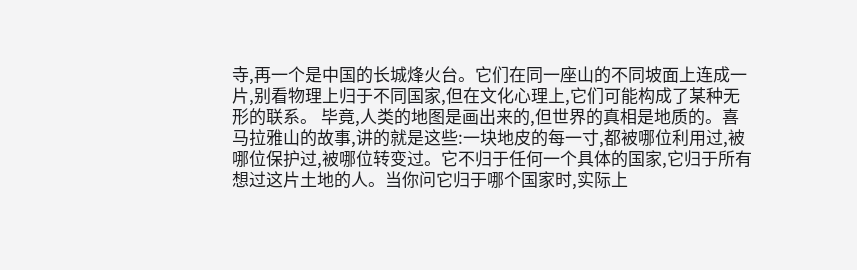寺,再一个是中国的长城烽火台。它们在同一座山的不同坡面上连成一片,别看物理上归于不同国家,但在文化心理上,它们可能构成了某种无形的联系。 毕竟,人类的地图是画出来的,但世界的真相是地质的。喜马拉雅山的故事,讲的就是这些:一块地皮的每一寸,都被哪位利用过,被哪位保护过,被哪位转变过。它不归于任何一个具体的国家,它归于所有想过这片土地的人。当你问它归于哪个国家时,实际上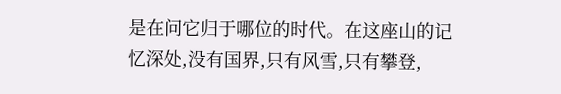是在问它归于哪位的时代。在这座山的记忆深处,没有国界,只有风雪,只有攀登,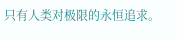只有人类对极限的永恒追求。